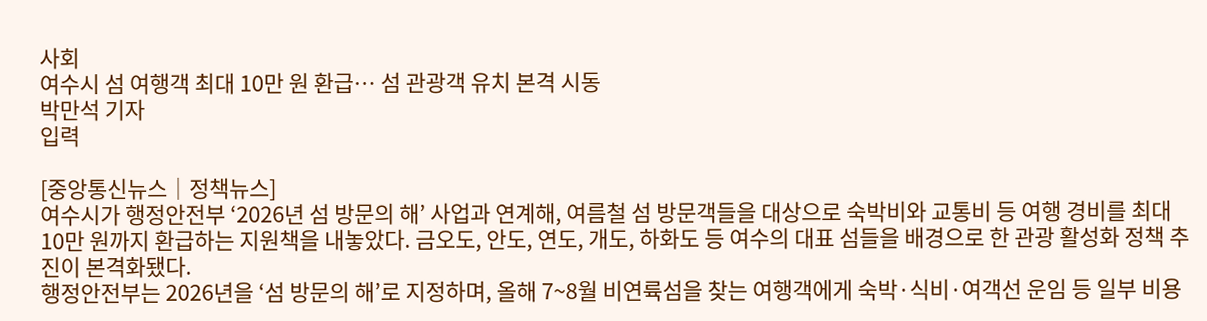사회
여수시 섬 여행객 최대 10만 원 환급… 섬 관광객 유치 본격 시동
박만석 기자
입력

[중앙통신뉴스│정책뉴스]
여수시가 행정안전부 ‘2026년 섬 방문의 해’ 사업과 연계해, 여름철 섬 방문객들을 대상으로 숙박비와 교통비 등 여행 경비를 최대 10만 원까지 환급하는 지원책을 내놓았다. 금오도, 안도, 연도, 개도, 하화도 등 여수의 대표 섬들을 배경으로 한 관광 활성화 정책 추진이 본격화됐다.
행정안전부는 2026년을 ‘섬 방문의 해’로 지정하며, 올해 7~8월 비연륙섬을 찾는 여행객에게 숙박·식비·여객선 운임 등 일부 비용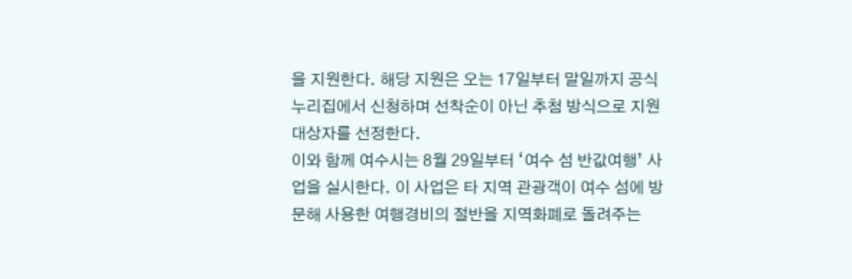을 지원한다. 해당 지원은 오는 17일부터 말일까지 공식 누리집에서 신청하며 선착순이 아닌 추첨 방식으로 지원 대상자를 선정한다.
이와 함께 여수시는 8월 29일부터 ‘여수 섬 반값여행’ 사업을 실시한다. 이 사업은 타 지역 관광객이 여수 섬에 방문해 사용한 여행경비의 절반을 지역화폐로 돌려주는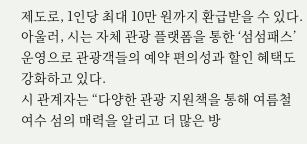제도로, 1인당 최대 10만 원까지 환급받을 수 있다.
아울러, 시는 자체 관광 플랫폼을 통한 ‘섬섬패스’ 운영으로 관광객들의 예약 편의성과 할인 혜택도 강화하고 있다.
시 관계자는 “다양한 관광 지원책을 통해 여름철 여수 섬의 매력을 알리고 더 많은 방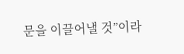문을 이끌어낼 것”이라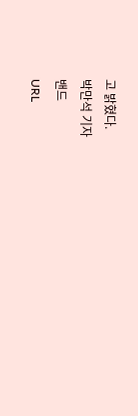고 밝혔다.
박만석 기자
밴드
URL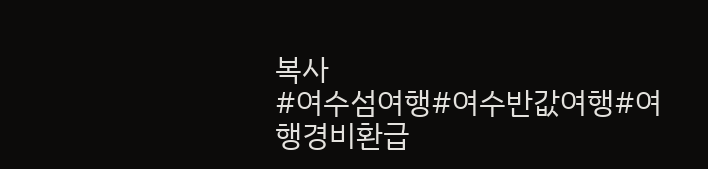복사
#여수섬여행#여수반값여행#여행경비환급